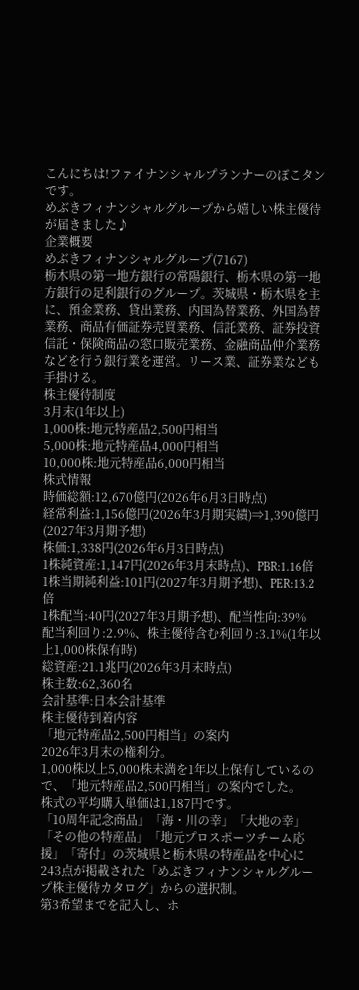こんにちは!ファイナンシャルプランナーのぽこタンです。
めぶきフィナンシャルグループから嬉しい株主優待が届きました♪
企業概要
めぶきフィナンシャルグループ(7167)
栃木県の第一地方銀行の常陽銀行、栃木県の第一地方銀行の足利銀行のグループ。茨城県・栃木県を主に、預金業務、貸出業務、内国為替業務、外国為替業務、商品有価証券売買業務、信託業務、証券投資信託・保険商品の窓口販売業務、金融商品仲介業務などを行う銀行業を運営。リース業、証券業なども手掛ける。
株主優待制度
3月末(1年以上)
1,000株:地元特産品2,500円相当
5,000株:地元特産品4,000円相当
10,000株:地元特産品6,000円相当
株式情報
時価総額:12,670億円(2026年6月3日時点)
経常利益:1,156億円(2026年3月期実績)⇒1,390億円(2027年3月期予想)
株価:1,338円(2026年6月3日時点)
1株純資産:1,147円(2026年3月末時点)、PBR:1.16倍
1株当期純利益:101円(2027年3月期予想)、PER:13.2倍
1株配当:40円(2027年3月期予想)、配当性向:39%
配当利回り:2.9%、株主優待含む利回り:3.1%(1年以上1,000株保有時)
総資産:21.1兆円(2026年3月末時点)
株主数:62,360名
会計基準:日本会計基準
株主優待到着内容
「地元特産品2,500円相当」の案内
2026年3月末の権利分。
1,000株以上5,000株未満を1年以上保有しているので、「地元特産品2,500円相当」の案内でした。
株式の平均購入単価は1,187円です。
「10周年記念商品」「海・川の幸」「大地の幸」「その他の特産品」「地元プロスポーツチーム応援」「寄付」の茨城県と栃木県の特産品を中心に243点が掲載された「めぶきフィナンシャルグループ株主優待カタログ」からの選択制。
第3希望までを記入し、ホ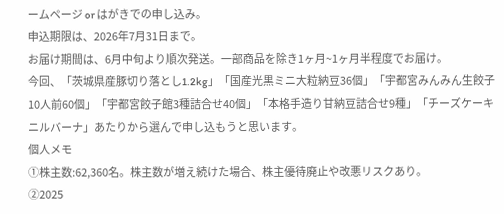ームページ or はがきでの申し込み。
申込期限は、2026年7月31日まで。
お届け期間は、6月中旬より順次発送。一部商品を除き1ヶ月~1ヶ月半程度でお届け。
今回、「茨城県産豚切り落とし1.2kg」「国産光黒ミニ大粒納豆36個」「宇都宮みんみん生餃子10人前60個」「宇都宮餃子館3種詰合せ40個」「本格手造り甘納豆詰合せ9種」「チーズケーキ ニルバーナ」あたりから選んで申し込もうと思います。
個人メモ
①株主数:62,360名。株主数が増え続けた場合、株主優待廃止や改悪リスクあり。
②2025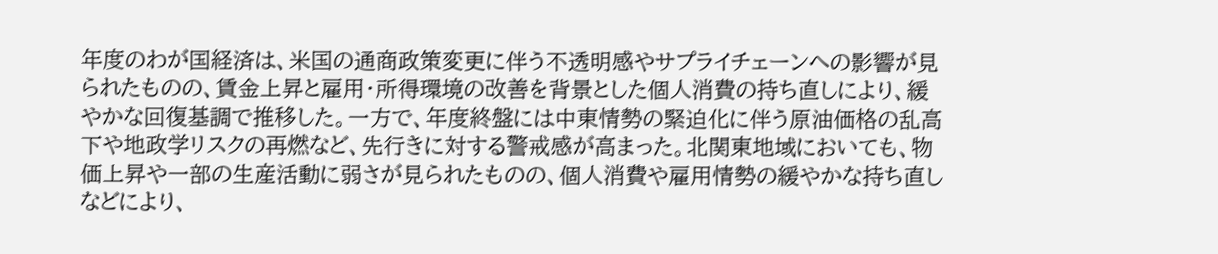年度のわが国経済は、米国の通商政策変更に伴う不透明感やサプライチェーンへの影響が見られたものの、賃金上昇と雇用・所得環境の改善を背景とした個人消費の持ち直しにより、緩やかな回復基調で推移した。一方で、年度終盤には中東情勢の緊迫化に伴う原油価格の乱高下や地政学リスクの再燃など、先行きに対する警戒感が高まった。北関東地域においても、物価上昇や一部の生産活動に弱さが見られたものの、個人消費や雇用情勢の緩やかな持ち直しなどにより、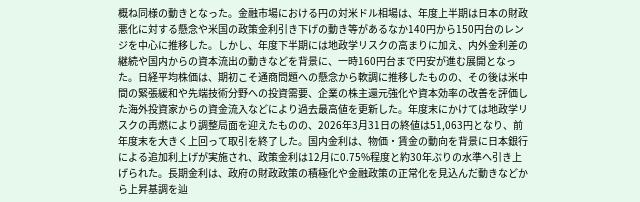概ね同様の動きとなった。金融市場における円の対米ドル相場は、年度上半期は日本の財政悪化に対する懸念や米国の政策金利引き下げの動き等があるなか140円から150円台のレンジを中心に推移した。しかし、年度下半期には地政学リスクの高まりに加え、内外金利差の継続や国内からの資本流出の動きなどを背景に、一時160円台まで円安が進む展開となった。日経平均株価は、期初こそ通商問題への懸念から軟調に推移したものの、その後は米中間の緊張緩和や先端技術分野への投資需要、企業の株主還元強化や資本効率の改善を評価した海外投資家からの資金流入などにより過去最高値を更新した。年度末にかけては地政学リスクの再燃により調整局面を迎えたものの、2026年3月31日の終値は51,063円となり、前年度末を大きく上回って取引を終了した。国内金利は、物価・賃金の動向を背景に日本銀行による追加利上げが実施され、政策金利は12月に0.75%程度と約30年ぶりの水準へ引き上げられた。長期金利は、政府の財政政策の積極化や金融政策の正常化を見込んだ動きなどから上昇基調を辿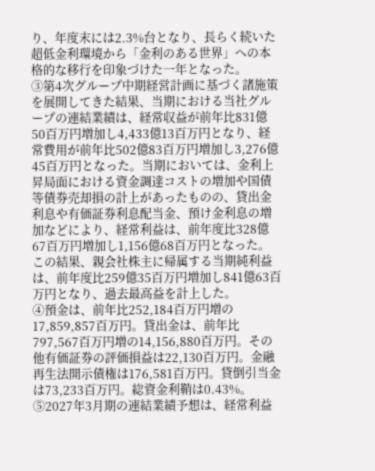り、年度末には2.3%台となり、長らく続いた超低金利環境から「金利のある世界」への本格的な移行を印象づけた一年となった。
③第4次グループ中期経営計画に基づく諸施策を展開してきた結果、当期における当社グループの連結業績は、経常収益が前年比831億50百万円増加し4,433億13百万円となり、経常費用が前年比502億83百万円増加し3,276億45百万円となった。当期においては、金利上昇局面における資金調達コストの増加や国債等債券売却損の計上があったものの、貸出金利息や有価証券利息配当金、預け金利息の増加などにより、経常利益は、前年度比328億67百万円増加し1,156億68百万円となった。この結果、親会社株主に帰属する当期純利益は、前年度比259億35百万円増加し841億63百万円となり、過去最高益を計上した。
④預金は、前年比252,184百万円増の17,859,857百万円。貸出金は、前年比797,567百万円増の14,156,880百万円。その他有価証券の評価損益は22,130百万円。金融再生法開示債権は176,581百万円。貸倒引当金は73,233百万円。総資金利鞘は0.43%。
⑤2027年3月期の連結業績予想は、経常利益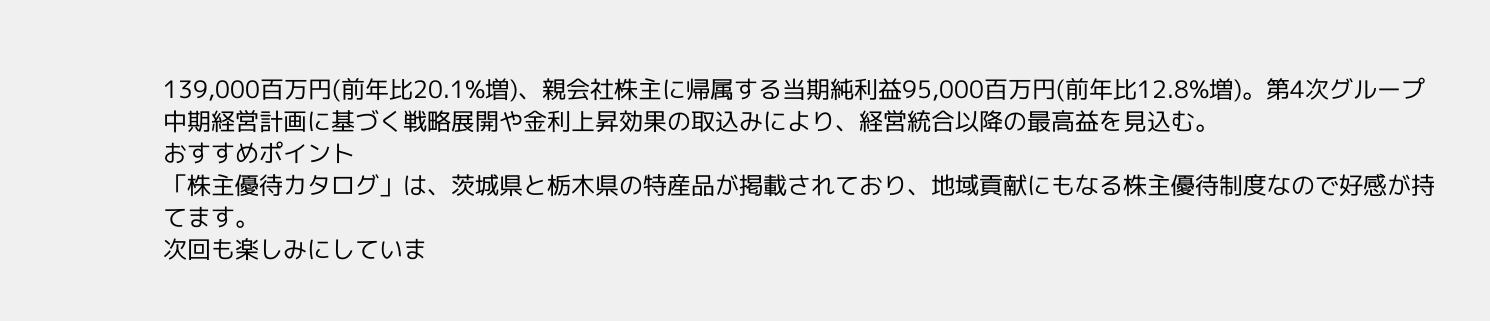139,000百万円(前年比20.1%増)、親会社株主に帰属する当期純利益95,000百万円(前年比12.8%増)。第4次グループ中期経営計画に基づく戦略展開や金利上昇効果の取込みにより、経営統合以降の最高益を見込む。
おすすめポイント
「株主優待カタログ」は、茨城県と栃木県の特産品が掲載されており、地域貢献にもなる株主優待制度なので好感が持てます。
次回も楽しみにしていま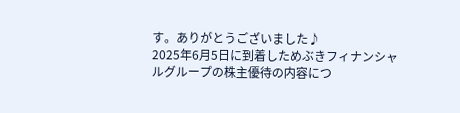す。ありがとうございました♪
2025年6月5日に到着しためぶきフィナンシャルグループの株主優待の内容につ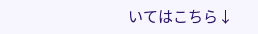いてはこちら↓